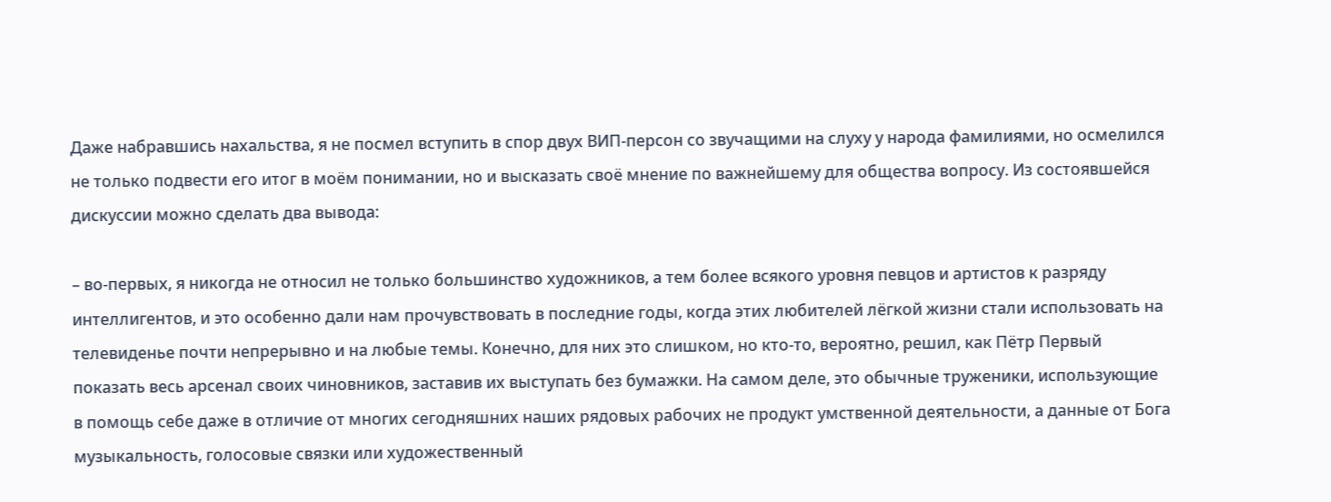Даже набравшись нахальства, я не посмел вступить в спор двух ВИП-персон со звучащими на слуху у народа фамилиями, но осмелился не только подвести его итог в моём понимании, но и высказать своё мнение по важнейшему для общества вопросу. Из состоявшейся дискуссии можно сделать два вывода:

– во-первых, я никогда не относил не только большинство художников, а тем более всякого уровня певцов и артистов к разряду интеллигентов, и это особенно дали нам прочувствовать в последние годы, когда этих любителей лёгкой жизни стали использовать на телевиденье почти непрерывно и на любые темы. Конечно, для них это слишком, но кто-то, вероятно, решил, как Пётр Первый показать весь арсенал своих чиновников, заставив их выступать без бумажки. На самом деле, это обычные труженики, использующие в помощь себе даже в отличие от многих сегодняшних наших рядовых рабочих не продукт умственной деятельности, а данные от Бога музыкальность, голосовые связки или художественный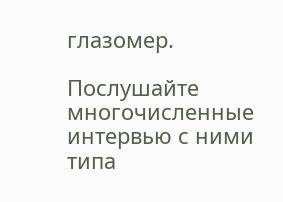глазомер.

Послушайте многочисленные интервью с ними типа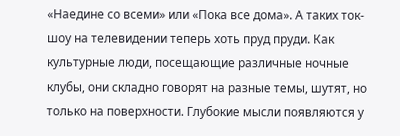«Наедине со всеми» или «Пока все дома». А таких ток-шоу на телевидении теперь хоть пруд пруди. Как культурные люди, посещающие различные ночные клубы, они складно говорят на разные темы, шутят, но только на поверхности. Глубокие мысли появляются у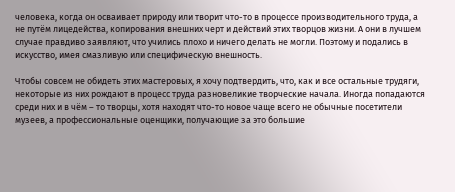человека, когда он осваивает природу или творит что-то в процессе производительного труда, а не путём лицедейства, копирования внешних черт и действий этих творцов жизни. А они в лучшем случае правдиво заявляют, что учились плохо и ничего делать не могли. Поэтому и подались в искусство, имея смазливую или специфическую внешность.

Чтобы совсем не обидеть этих мастеровых, я хочу подтвердить, что, как и все остальные трудяги, некоторые из них рождают в процесс труда разновеликие творческие начала. Иногда попадаются среди них и в чём – то творцы, хотя находят что-то новое чаще всего не обычные посетители музеев, а профессиональные оценщики, получающие за это большие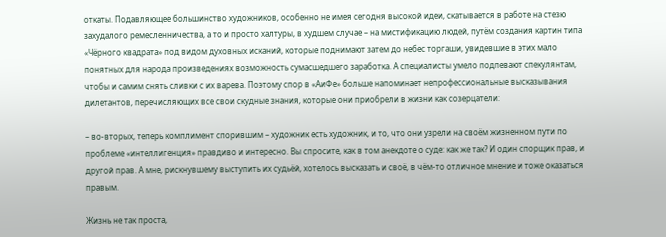откаты. Подавляющее большинство художников, особенно не имея сегодня высокой идеи, скатывается в работе на стезю захудалого ремесленничества, а то и просто халтуры, в худшем случае – на мистификацию людей, путём создания картин типа «Чёрного квадрата» под видом духовных исканий, которые поднимают затем до небес торгаши, увидевшие в этих мало понятных для народа произведениях возможность сумасшедшего заработка. А специалисты умело подпевают спекулянтам, чтобы и самим снять сливки с их варева. Поэтому спор в «АиФе» больше напоминает непрофессиональные высказывания дилетантов, перечисляющих все свои скудные знания, которые они приобрели в жизни как созерцатели:

– во-вторых, теперь комплимент спорившим – художник есть художник, и то, что они узрели на своём жизненном пути по проблеме «интеллигенция» правдиво и интересно. Вы спросите, как в том анекдоте о суде: как же так? И один спорщик прав, и другой прав. А мне, рискнувшему выступить их судьёй, хотелось высказать и своё, в чём-то отличное мнение и тоже оказаться правым.

Жизнь не так проста,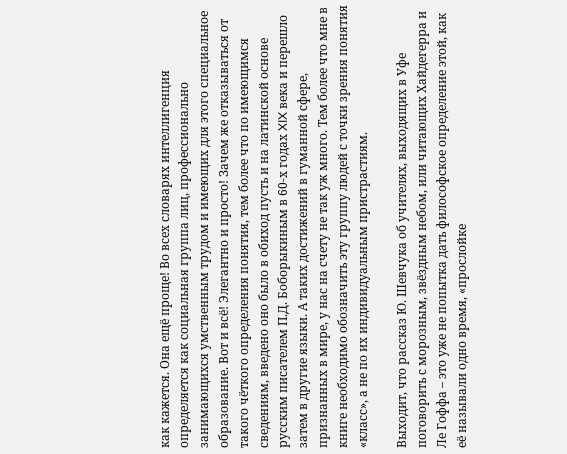как кажется. Она ещё проще! Во всех словарях интеллигенция определяется как социальная группа лиц, профессионально занимающихся умственным трудом и имеющих для этого специальное образование. Вот и всё! Элегантно и просто! Зачем же отказываться от такого чёткого определения понятия, тем более что по имеющимся сведениям, введено оно было в обиход пусть и на латинской основе русским писателем П.Д. Боборыкиным в 60-х годах XIX века и перешло затем в другие языки. А таких достижений в гуманной сфере, признанных в мире, у нас на счету не так уж много. Тем более что мне в книге необходимо обозначить эту группу людей с точки зрения понятия «класс», а не по их индивидуальным пристрастиям.

Выходит, что рассказ Ю. Шевчука об учителях, выходящих в Уфе поговорить с морозным, звёздным небом, или читающих Хайдегерра и Ле Гоффа – это уже не попытка дать философское определение этой, как её называли одно время, «прослойке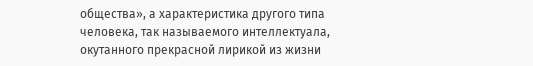общества», а характеристика другого типа человека, так называемого интеллектуала, окутанного прекрасной лирикой из жизни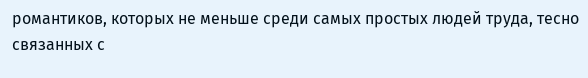романтиков, которых не меньше среди самых простых людей труда, тесно связанных с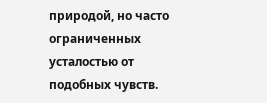природой, но часто ограниченных усталостью от подобных чувств.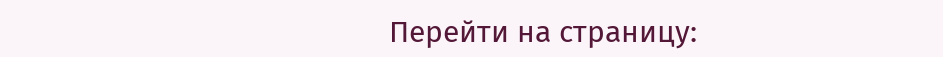Перейти на страницу: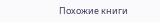Похожие книги